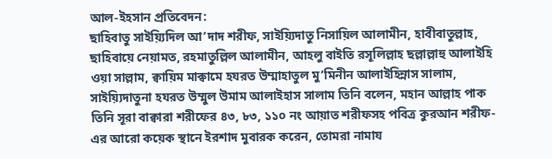আল-ইহসান প্রতিবেদন:
ছাহিবাতু সাইয়্যিদিল আ’দাদ শরীফ, সাইয়্যিদাতু নিসায়িল আলামীন, হাবীবাতুল্লাহ, ছাহিবায়ে নেয়ামত, রহমাতুল্লিল আলামীন, আহলু বাইতি রসূলিল্লাহ ছল্লাল্লাহু আলাইহি ওয়া সাল্লাম, ক্বায়িম মাক্বামে হযরত উম্মাহাতুল মু’মিনীন আলাইহিন্নাস সালাম, সাইয়্যিদাতুনা হযরত উম্মুল উমাম আলাইহাস সালাম তিনি বলেন, মহান আল্লাহ পাক তিনি সূরা বাক্বারা শরীফের ৪৩, ৮৩, ১১০ নং আয়াত শরীফসহ পবিত্র কুরআন শরীফ-এর আরো কয়েক স্থানে ইরশাদ মুবারক করেন, তোমরা নামায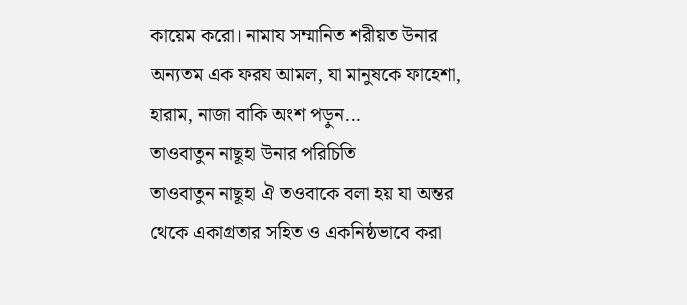কায়েম করো। নামায সম্মানিত শরীয়ত উনার অন্যতম এক ফরয আমল, যা মানুষকে ফাহেশা, হারাম, নাজা বাকি অংশ পড়ুন...
তাওবাতুন নাছূহা উনার পরিচিতি
তাওবাতুন নাছূহা ঐ তওবাকে বলা হয় যা অন্তর থেকে একাগ্রতার সহিত ও একনিষ্ঠভাবে করা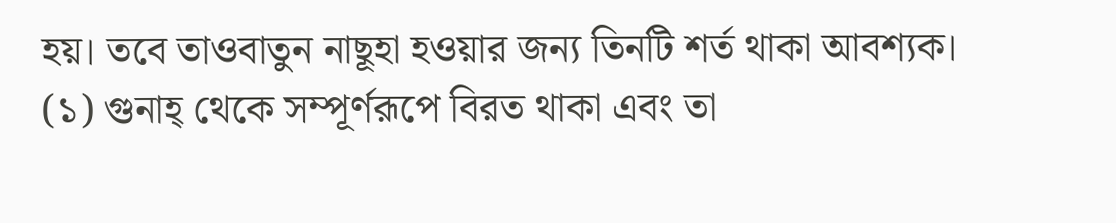হয়। তবে তাওবাতুন নাছূহা হওয়ার জন্য তিনটি শর্ত থাকা আবশ্যক।
(১) গুনাহ্ থেকে সম্পূর্ণরূপে বিরত থাকা এবং তা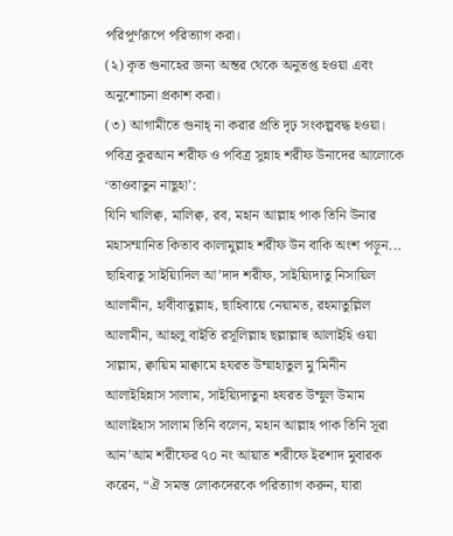পরিপূর্ণরূপে পরিত্যাগ করা।
(২) কৃত গুনাহের জন্য অন্তর থেকে অনুতপ্ত হওয়া এবং অনুশোচনা প্রকাশ করা।
(৩) আগামীতে গুনাহ্ না করার প্রতি দৃঢ় সংকল্পবদ্ধ হওয়া।
পবিত্র কুরআন শরীফ ও পবিত্র সুন্নাহ শরীফ উনাদের আলোকে ‘তাওবাতুন নাছূহা’:
যিনি খালিক্ব, মালিক্ব, রব, মহান আল্লাহ পাক তিনি উনার মহাসম্মানিত কিতাব কালামুল্লাহ শরীফ উন বাকি অংশ পড়ুন...
ছাহিবাতু সাইয়্যিদিল আ’দাদ শরীফ, সাইয়্যিদাতু নিসায়িল আলামীন, হাবীবাতুল্লাহ, ছাহিবায়ে নেয়ামত, রহমাতুল্লিল আলামীন, আহলু বাইতি রসূলিল্লাহ ছল্লাল্লাহু আলাইহি ওয়া সাল্লাম, ক্বায়িম মাক্বামে হযরত উম্মাহাতুল মু’মিনীন আলাইহিন্নাস সালাম, সাইয়্যিদাতুনা হযরত উম্মুল উমাম আলাইহাস সালাম তিনি বলেন, মহান আল্লাহ পাক তিনি সূরা আন’আম শরীফের ৭০ নং আয়াত শরীফে ইরশাদ মুবারক করেন, “ঐ সমস্ত লোকদেরকে পরিত্যাগ করুন, যারা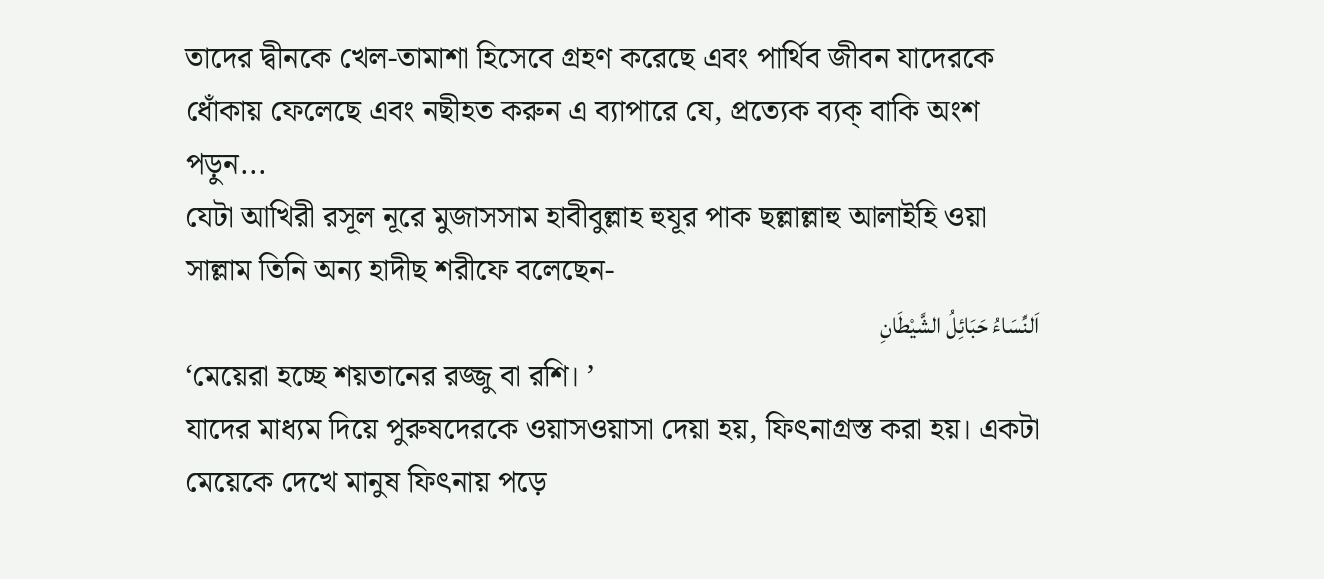তাদের দ্বীনকে খেল-তামাশা হিসেবে গ্রহণ করেছে এবং পার্থিব জীবন যাদেরকে ধোঁকায় ফেলেছে এবং নছীহত করুন এ ব্যাপারে যে, প্রত্যেক ব্যক্ বাকি অংশ পড়ুন...
যেটা আখিরী রসূল নূরে মুজাসসাম হাবীবুল্লাহ হুযূর পাক ছল্লাল্লাহু আলাইহি ওয়া সাল্লাম তিনি অন্য হাদীছ শরীফে বলেছেন-
اَلنِّسَاءُ حَبَائِلُ الشَّيْطَانِ
‘মেয়েরা হচ্ছে শয়তানের রজ্জু বা রশি। ’
যাদের মাধ্যম দিয়ে পুরুষদেরকে ওয়াসওয়াসা দেয়া হয়, ফিৎনাগ্রস্ত করা হয়। একটা মেয়েকে দেখে মানুষ ফিৎনায় পড়ে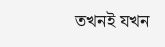তখনই যখন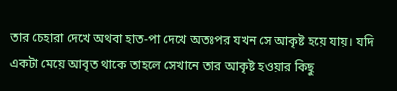তার চেহারা দেখে অথবা হাত-পা দেখে অতঃপর যখন সে আকৃষ্ট হয়ে যায়। যদি একটা মেয়ে আবৃত থাকে তাহলে সেখানে তার আকৃষ্ট হওয়ার কিছু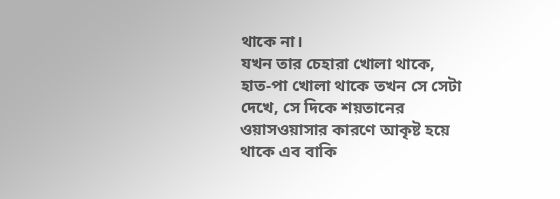থাকে না।
যখন তার চেহারা খোলা থাকে, হাত-পা খোলা থাকে তখন সে সেটা দেখে, সে দিকে শয়তানের ওয়াসওয়াসার কারণে আকৃষ্ট হয়ে থাকে এব বাকি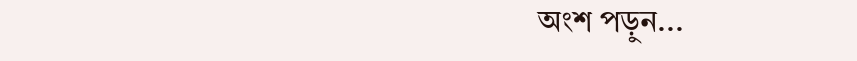অংশ পড়ুন...